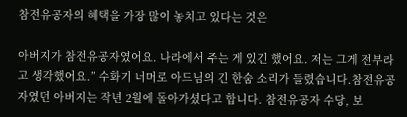참전유공자의 혜택을 가장 많이 놓치고 있다는 것은

아버지가 참전유공자였어요. 나라에서 주는 게 있긴 했어요. 저는 그게 전부라고 생각했어요.” 수화기 너머로 아드님의 긴 한숨 소리가 들렸습니다.참전유공자였던 아버지는 작년 2월에 돌아가셨다고 합니다. 참전유공자 수당, 보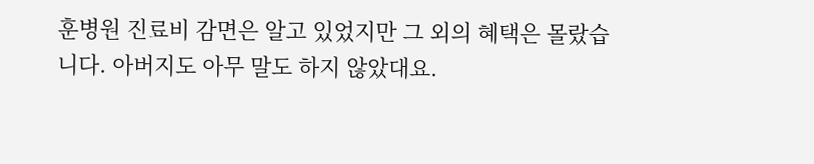훈병원 진료비 감면은 알고 있었지만 그 외의 혜택은 몰랐습니다. 아버지도 아무 말도 하지 않았대요.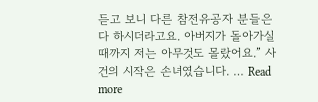듣고 보니 다른 참전유공자 분들은 다 하시더라고요. 아버지가 돌아가실 때까지 저는 아무것도 몰랐어요.” 사건의 시작은 손녀였습니다. … Read more